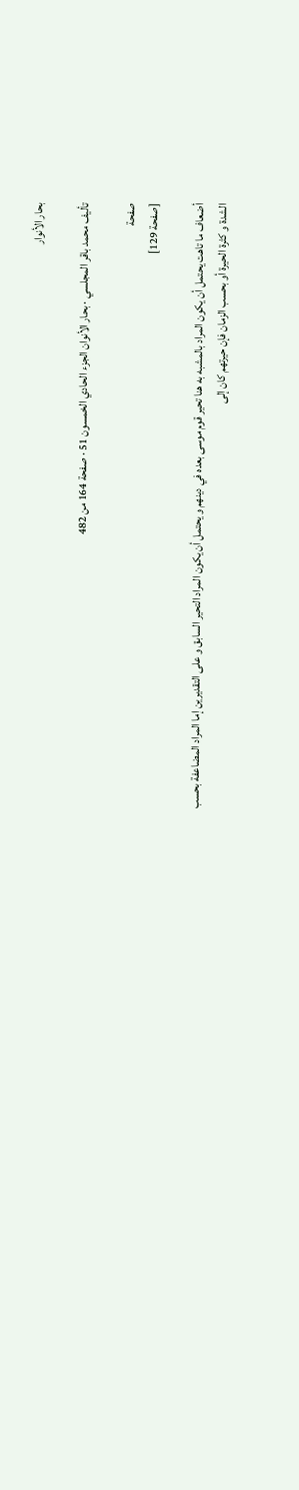بحار الأنوار

تأليف محمد باقر المجلسي · بحار الأنوان الجزء الحادي الخمسون 51 · صفحة 164 من 482

صفحة
[صفحة 129]

أضعاف ما تاهت يحتمل أن يكون المراد بالمشبه به هنا تحير قوم موسى بعده في دينهم و يحتمل أن يكون المراد التحير السابق و على التقديرين إما المراد المضاعفة بحسب الشدة و كثرة الحيرة أو بحسب الزمان فإن حيرتهم كان إلى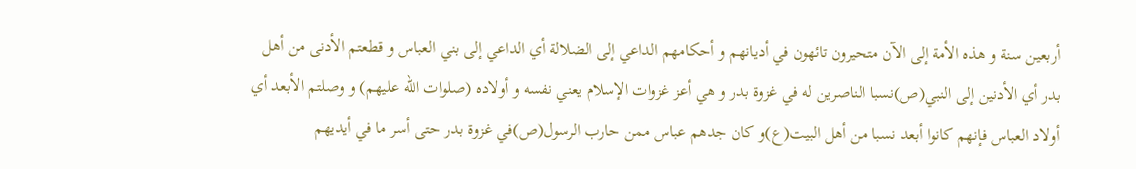أربعين سنة و هذه الأمة إلى الآن متحيرون تائهون في أديانهم و أحكامهم الداعي إلى الضلالة أي الداعي إلى بني العباس و قطعتم الأدنى من أهل بدر أي الأدنين إلى النبي(ص)نسبا الناصرين له في غزوة بدر و هي أعز غزوات الإسلام يعني نفسه و أولاده (صلوات اللّه عليهم) و وصلتم الأبعد أي أولاد العباس فإنهم كانوا أبعد نسبا من أهل البيت(ع)و كان جدهم عباس ممن حارب الرسول(ص)في غزوة بدر حتى أسر ما في أيديهم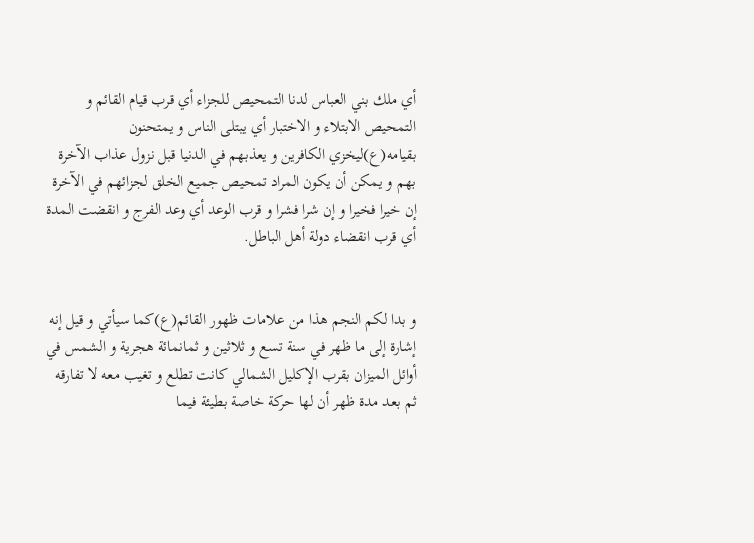أي ملك بني العباس لدنا التمحيص للجزاء أي قرب قيام القائم و التمحيص الابتلاء و الاختبار أي يبتلى الناس و يمتحنون بقيامه(ع)ليخزي الكافرين و يعذبهم في الدنيا قبل نزول عذاب الآخرة بهم و يمكن أن يكون المراد تمحيص جميع الخلق لجزائهم في الآخرة إن خيرا فخيرا و إن شرا فشرا و قرب الوعد أي وعد الفرج و انقضت المدة أي قرب انقضاء دولة أهل الباطل.


و بدا لكم النجم هذا من علامات ظهور القائم(ع)كما سيأتي و قيل إنه إشارة إلى ما ظهر في سنة تسع و ثلاثين و ثمانمائة هجرية و الشمس في أوائل الميزان بقرب الإكليل الشمالي كانت تطلع و تغيب معه لا تفارقه ثم بعد مدة ظهر أن لها حركة خاصة بطيئة فيما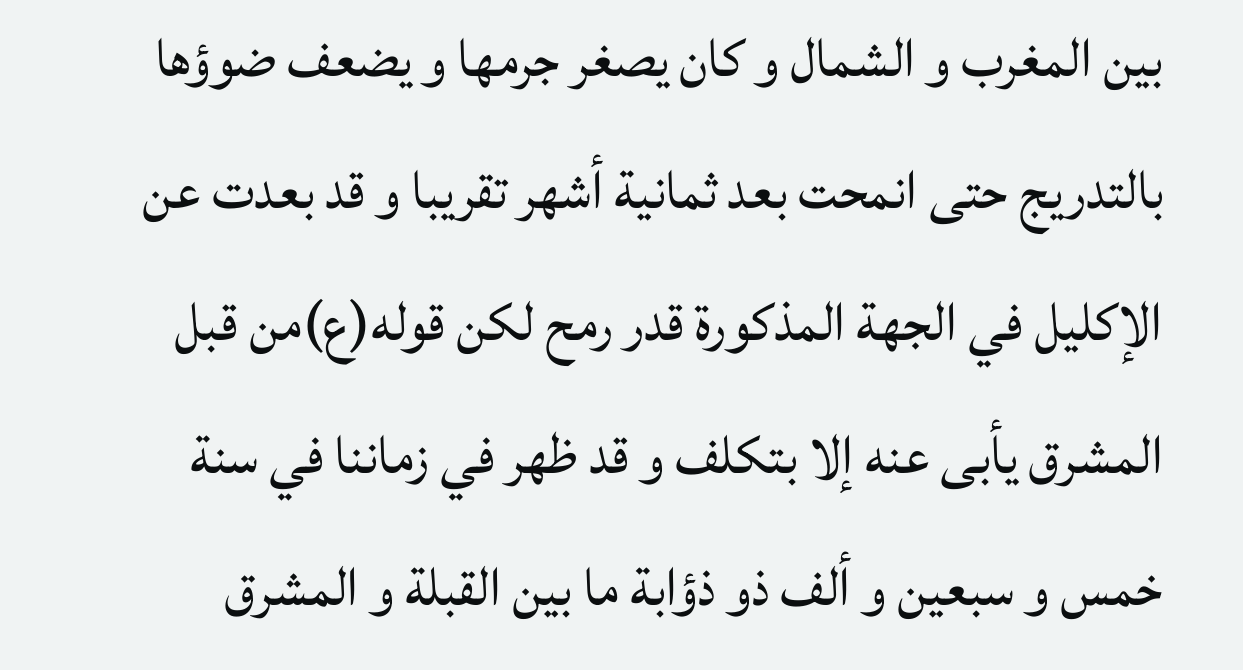بين المغرب و الشمال و كان يصغر جرمها و يضعف ضوؤها بالتدريج حتى انمحت بعد ثمانية أشهر تقريبا و قد بعدت عن الإكليل في الجهة المذكورة قدر رمح لكن قوله(ع)من قبل المشرق يأبى عنه إلا بتكلف و قد ظهر في زماننا في سنة خمس و سبعين و ألف ذو ذؤابة ما بين القبلة و المشرق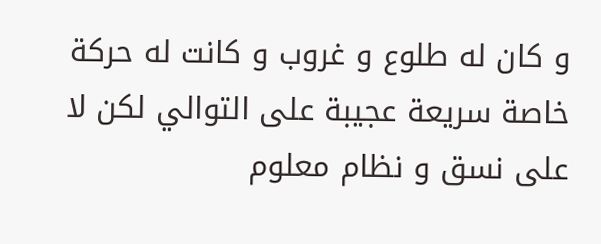و كان له طلوع و غروب و كانت له حركة خاصة سريعة عجيبة على التوالي لكن لا على نسق و نظام معلوم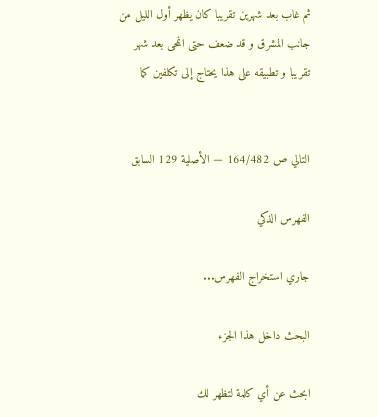ثم غاب بعد شهرين تقريبا كان يظهر أول الليل من جانب المشرق و قد ضعف حتى انمحى بعد شهر تقريبا و تطبيقه على هذا يحتاج إلى تكلفين كما


التالي ص 164/482 — الأصلية 129 السابق

الفهرس الذكي

جاري استخراج الفهرس...

البحث داخل هذا الجزء

ابحث عن أي كلمة لتظهر لك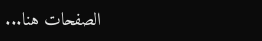الصفحات هنا...